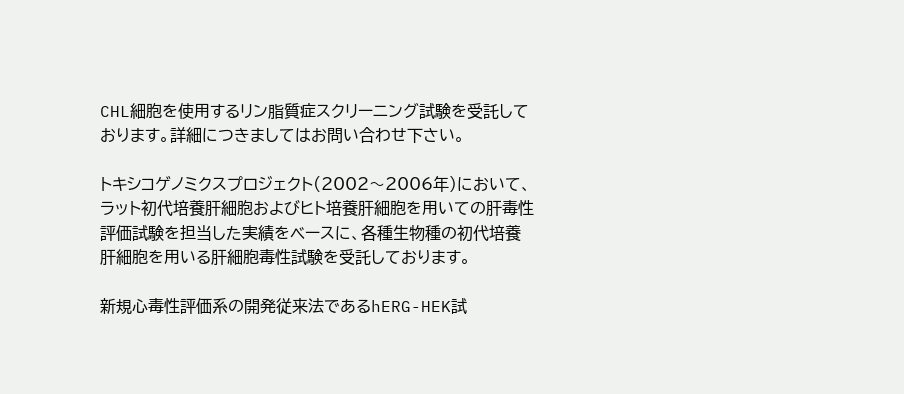CHL細胞を使用するリン脂質症スクリーニング試験を受託しております。詳細につきましてはお問い合わせ下さい。

トキシコゲノミクスプロジェクト(2002〜2006年)において、ラット初代培養肝細胞およびヒト培養肝細胞を用いての肝毒性評価試験を担当した実績をベースに、各種生物種の初代培養肝細胞を用いる肝細胞毒性試験を受託しております。

新規心毒性評価系の開発従来法であるhERG-HEK試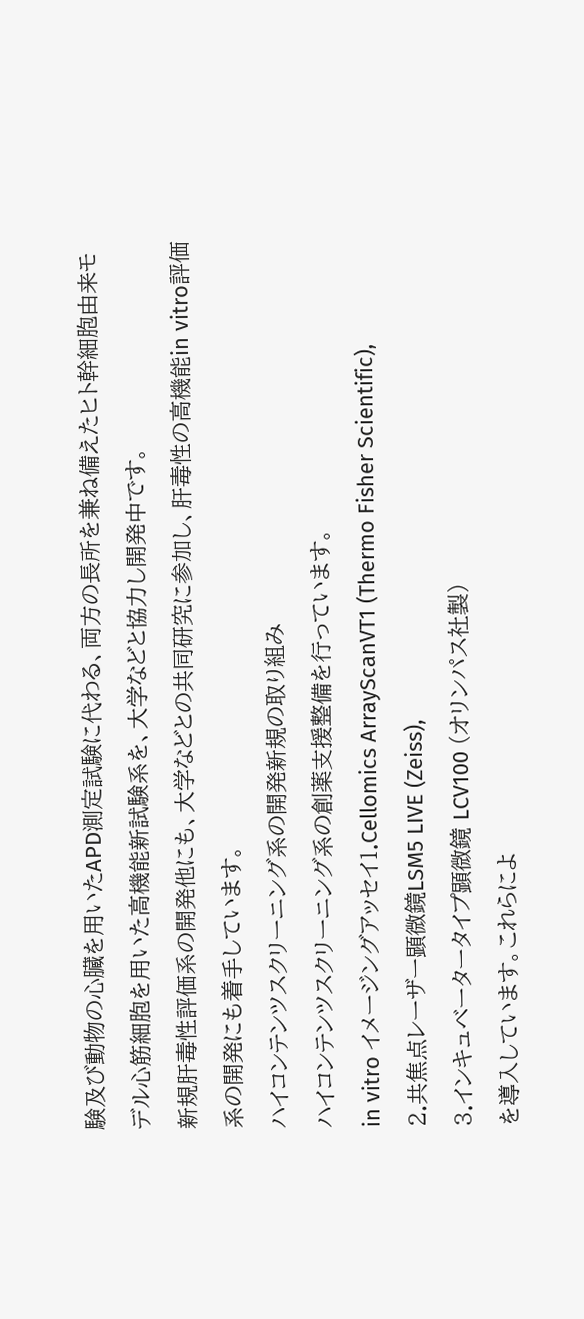験及び動物の心臓を用いたAPD測定試験に代わる、両方の長所を兼ね備えたヒト幹細胞由来モデル心筋細胞を用いた高機能新試験系を、大学などと協力し開発中です。
新規肝毒性評価系の開発他にも、大学などとの共同研究に参加し、肝毒性の高機能in vitro評価系の開発にも着手しています。
ハイコンテンツスクリーニング系の開発新規の取り組み
ハイコンテンツスクリーニング系の創薬支援整備を行っています。
in vitro イメージングアッセイ1.Cellomics ArrayScanVT1 (Thermo Fisher Scientific),
2.共焦点レーザー顕微鏡LSM5 LIVE (Zeiss),
3.インキュベータータイプ顕微鏡 LCV100 (オリンパス社製)
を導入しています。これらによ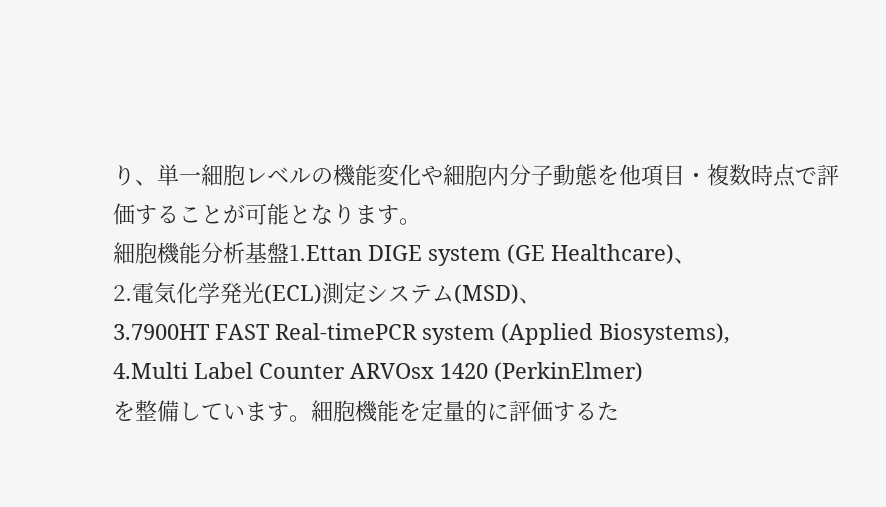り、単一細胞レベルの機能変化や細胞内分子動態を他項目・複数時点で評価することが可能となります。
細胞機能分析基盤1.Ettan DIGE system (GE Healthcare)、
2.電気化学発光(ECL)測定システム(MSD)、
3.7900HT FAST Real-timePCR system (Applied Biosystems),
4.Multi Label Counter ARVOsx 1420 (PerkinElmer)
を整備しています。細胞機能を定量的に評価するた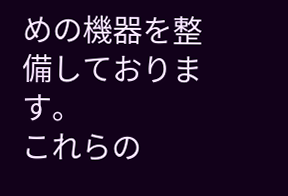めの機器を整備しております。
これらの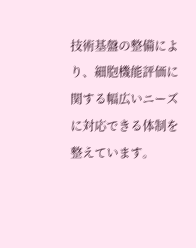技術基盤の整備により、細胞機能評価に関する幅広いニーズに対応できる体制を整えています。